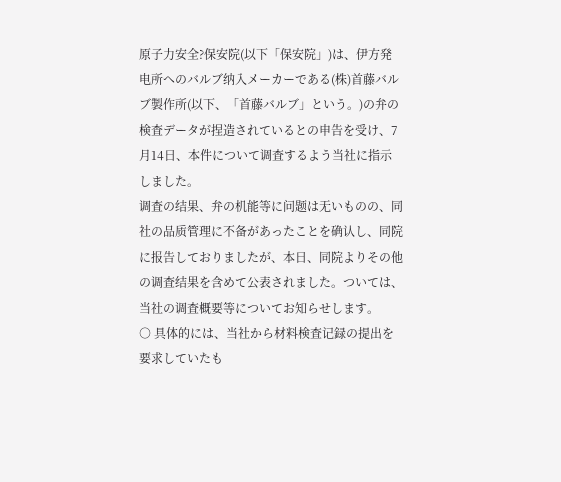原子力安全?保安院(以下「保安院」)は、伊方発电所へのバルブ纳入メーカーである(株)首藤バルブ製作所(以下、「首藤バルブ」という。)の弁の検査データが捏造されているとの申告を受け、7月14日、本件について调査するよう当社に指示しました。
调査の结果、弁の机能等に问题は无いものの、同社の品质管理に不备があったことを确认し、同院に报告しておりましたが、本日、同院よりその他の调査结果を含めて公表されました。ついては、当社の调査概要等についてお知らせします。
○ 具体的には、当社から材料検査记録の提出を要求していたも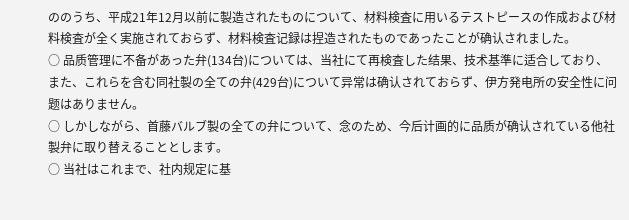ののうち、平成21年12月以前に製造されたものについて、材料検査に用いるテストピースの作成および材料検査が全く実施されておらず、材料検査记録は捏造されたものであったことが确认されました。
○ 品质管理に不备があった弁(134台)については、当社にて再検査した结果、技术基準に适合しており、また、これらを含む同社製の全ての弁(429台)について异常は确认されておらず、伊方発电所の安全性に问题はありません。
○ しかしながら、首藤バルブ製の全ての弁について、念のため、今后计画的に品质が确认されている他社製弁に取り替えることとします。
○ 当社はこれまで、社内规定に基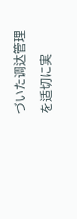づいた调达管理を适切に実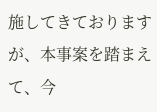施してきておりますが、本事案を踏まえて、今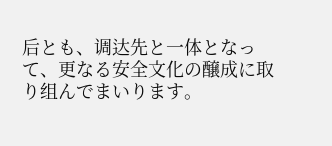后とも、调达先と一体となって、更なる安全文化の醸成に取り组んでまいります。